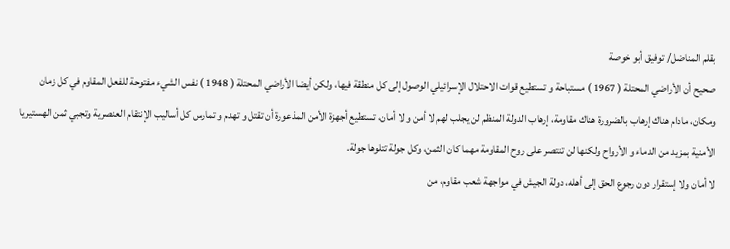بقلم المناضل/ توفيق أبو خوصة
صحيح أن الأراضي المحتلة ( 1967 ) مستباحة و تستطيع قوات الاحتلال الإسرائيلي الوصول إلى كل منطقة فيها، ولكن أيضا الأراضي المحتلة ( 1948 ) نفس الشيء مفتوحة للفعل المقاوم في كل زمان ومكان، مادام هناك إرهاب بالضرورة هناك مقاومة، إرهاب الدولة المنظم لن يجلب لهم لا أمن و لا أمان، تستطيع أجهزة الأمن المذعورة أن تقتل و تهدم و تمارس كل أساليب الإنتقام العنصرية وتجبي ثمن الهستيريا الأمنية بمزيد من الدماء و الأرواح ولكنها لن تنتصر على روح المقاومة مهما كان الثمن، وكل جولة تتلوها جولة.
لا أمان ولا إستقرار دون رجوع الحق إلى أهله، دولة الجيش في مواجهة شعب مقاوم، من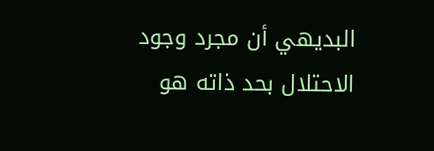البديهي أن مجرد وجود الاحتلال بحد ذاته هو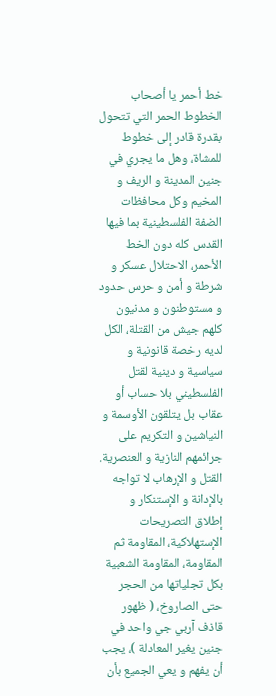خط أحمر يا أصحاب الخطوط الحمر التي تتحول بقدرة قادر إلى خطوط للمشاة، وهل ما يجري في جنين المدينة و الريف و المخيم وكل محافظات الضفة الفلسطينية بما فيها القدس كله دون الخط الأحمر، الاحتلال عسكر و شرطة و أمن و حرس حدود و مستوطنون و مدنيون كلهم جيش من القتلة، الكل لديه رخصة قانونية و سياسية و دينية لقتل الفلسطيني بلا حساب أو عقاب بل يتلقون الأوسمة و النياشين و التكريم على جرائمهم النازية و العنصرية.
القتل و الإرهاب لا تواجه بالإدانة و الإستنكار و إطلاق التصريحات الإستهلاكية، المقاومة ثم المقاومة، المقاومة الشعبية بكل تجلياتها من الحجر حتى الصاروخ، ( ظهور قاذف آربي جي واحد في جنين يغير المعادلة )، يجب أن يفهم و يعي الجميع بأن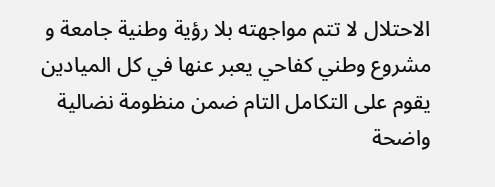الاحتلال لا تتم مواجهته بلا رؤية وطنية جامعة و مشروع وطني كفاحي يعبر عنها في كل الميادين يقوم على التكامل التام ضمن منظومة نضالية واضحة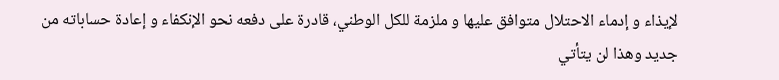لإيذاء و إدماء الاحتلال متوافق عليها و ملزمة للكل الوطني، قادرة على دفعه نحو الإنكفاء و إعادة حساباته من جديد وهذا لن يتأتي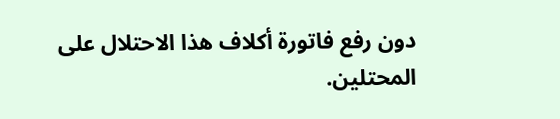دون رفع فاتورة أكلاف هذا الاحتلال على المحتلين.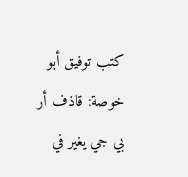كتب توفيق أبو خوصة: قاذف أر بي جي يغير في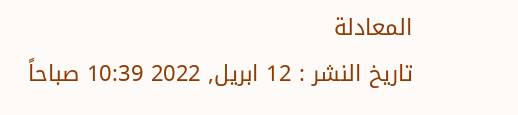المعادلة
تاريخ النشر : 12 ابريل, 2022 10:39 صباحاً